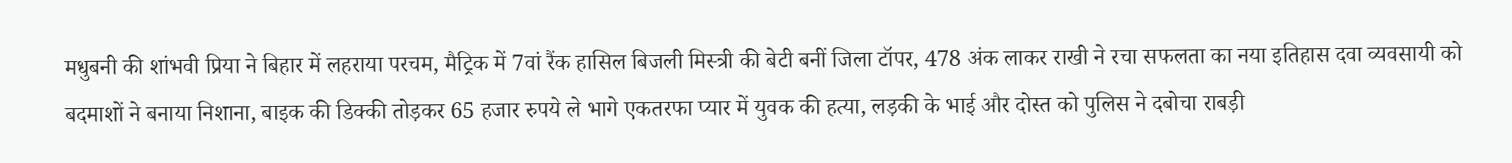मधुबनी की शांभवी प्रिया ने बिहार में लहराया परचम, मैट्रिक में 7वां रैंक हासिल बिजली मिस्त्री की बेटी बनीं जिला टॉपर, 478 अंक लाकर राखी ने रचा सफलता का नया इतिहास दवा व्यवसायी को बदमाशों ने बनाया निशाना, बाइक की डिक्की तोड़कर 65 हजार रुपये ले भागे एकतरफा प्यार में युवक की हत्या, लड़की के भाई और दोस्त को पुलिस ने दबोचा राबड़ी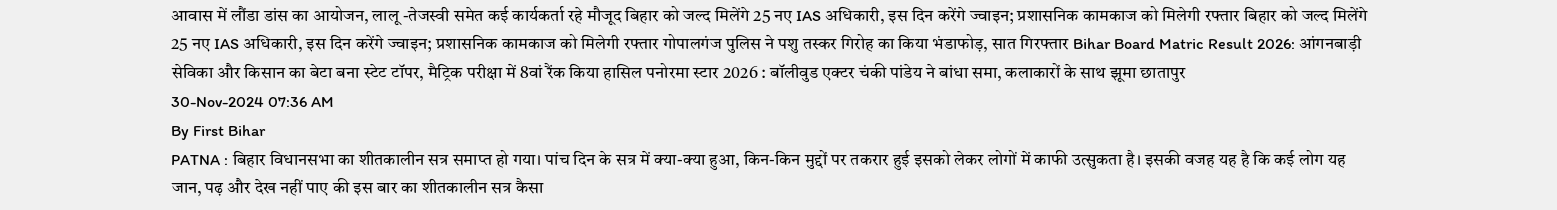आवास में लौंडा डांस का आयोजन, लालू -तेजस्वी समेत कई कार्यकर्ता रहे मौजूद बिहार को जल्द मिलेंगे 25 नए IAS अधिकारी, इस दिन करेंगे ज्वाइन; प्रशासनिक कामकाज को मिलेगी रफ्तार बिहार को जल्द मिलेंगे 25 नए IAS अधिकारी, इस दिन करेंगे ज्वाइन; प्रशासनिक कामकाज को मिलेगी रफ्तार गोपालगंज पुलिस ने पशु तस्कर गिरोह का किया भंडाफोड़, सात गिरफ्तार Bihar Board Matric Result 2026: आंगनबाड़ी सेविका और किसान का बेटा बना स्टेट टॉपर, मैट्रिक परीक्षा में 8वां रैंक किया हासिल पनोरमा स्टार 2026 : बॉलीवुड एक्टर चंकी पांडेय ने बांधा समा, कलाकारों के साथ झूमा छातापुर
30-Nov-2024 07:36 AM
By First Bihar
PATNA : बिहार विधानसभा का शीतकालीन सत्र समाप्त हो गया। पांच दिन के सत्र में क्या-क्या हुआ, किन-किन मुद्दों पर तकरार हुई इसको लेकर लोगों में काफी उत्सुकता है। इसकी वजह यह है कि कई लोग यह जान, पढ़ और देख नहीं पाए की इस बार का शीतकालीन सत्र कैसा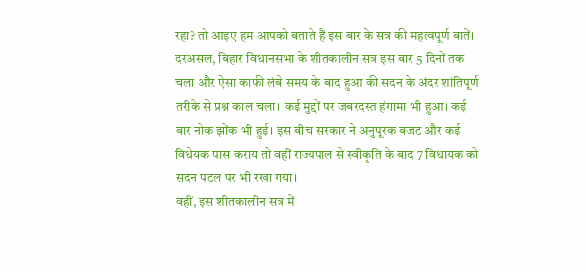रहा? तो आइए हम आपको बताते हैं इस बार के सत्र की महत्वपूर्ण बातें।
दरअसल, बिहार विधानसभा के शीतकालीन सत्र इस बार 5 दिनों तक चला और ऐसा काफी लंबे समय के बाद हुआ की सदन के अंदर शांतिपूर्ण तरीके से प्रश्न काल चला। कई मुद्दों पर जबरदस्त हंगामा भी हुआ। कई बार नोक झोंक भी हुई। इस बीच सरकार ने अनुपूरक बजट और कई विधेयक पास कराय तो वहीं राज्यपाल से स्वीकृति के बाद 7 विधायक को सदन पटल पर भी रखा गया।
वहीं, इस शीतकालीन सत्र में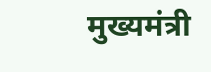मुख्यमंत्री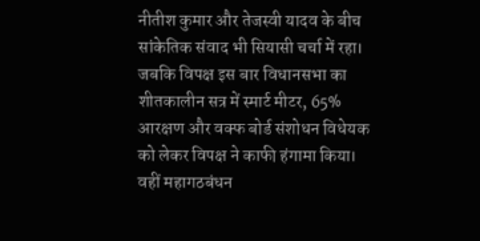नीतीश कुमार और तेजस्वी यादव के बीच सांकेतिक संवाद भी सियासी चर्चा में रहा। जबकि विपक्ष इस बार विधानसभा का शीतकालीन सत्र में स्मार्ट मीटर, 65% आरक्षण और वक्फ बोर्ड संशोधन विधेयक को लेकर विपक्ष ने काफी हंगामा किया। वहीं महागठबंधन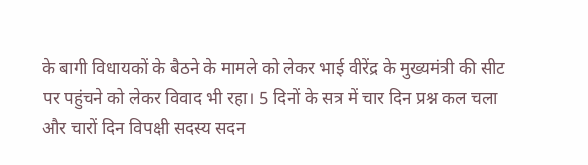के बागी विधायकों के बैठने के मामले को लेकर भाई वीरेंद्र के मुख्यमंत्री की सीट पर पहुंचने को लेकर विवाद भी रहा। 5 दिनों के सत्र में चार दिन प्रश्न कल चला और चारों दिन विपक्षी सदस्य सदन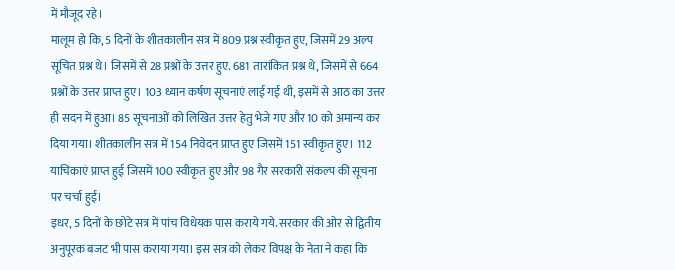में मौजूद रहे।
मालूम हो कि, 5 दिनों के शीतकालीन सत्र में 809 प्रश्न स्वीकृत हुए, जिसमें 29 अल्प सूचित प्रश्न थे। जिसमें से 28 प्रश्नों के उत्तर हुए. 681 तारांकित प्रश्न थे, जिसमें से 664 प्रश्नों के उत्तर प्राप्त हुए। 103 ध्यान कर्षण सूचनाएं लाई गई थी, इसमें से आठ का उत्तर ही सदन में हुआ। 85 सूचनाओं को लिखित उत्तर हेतु भेजे गए और 10 को अमान्य कर दिया गया। शीतकालीन सत्र में 154 निवेदन प्राप्त हुए जिसमें 151 स्वीकृत हुए। 112 याचिकाएं प्राप्त हुई जिसमें 100 स्वीकृत हुए और 98 गैर सरकारी संकल्प की सूचना पर चर्चा हुई।
इधर, 5 दिनों के छोटे सत्र में पांच विधेयक पास कराये गये. सरकार की ओर से द्वितीय अनुपूरक बजट भी पास कराया गया। इस सत्र को लेकर विपक्ष के नेता ने कहा कि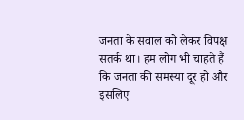जनता के सवाल को लेकर विपक्ष सतर्क था। हम लोग भी चाहते हैं कि जनता की समस्या दूर हो और इसलिए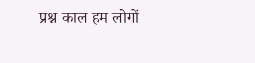प्रश्न काल हम लोगों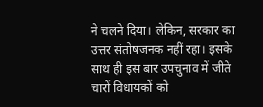ने चलने दिया। लेकिन, सरकार का उत्तर संतोषजनक नहीं रहा। इसके साथ ही इस बार उपचुनाव में जीते चारों विधायकों को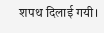शपथ दिलाई गयी।